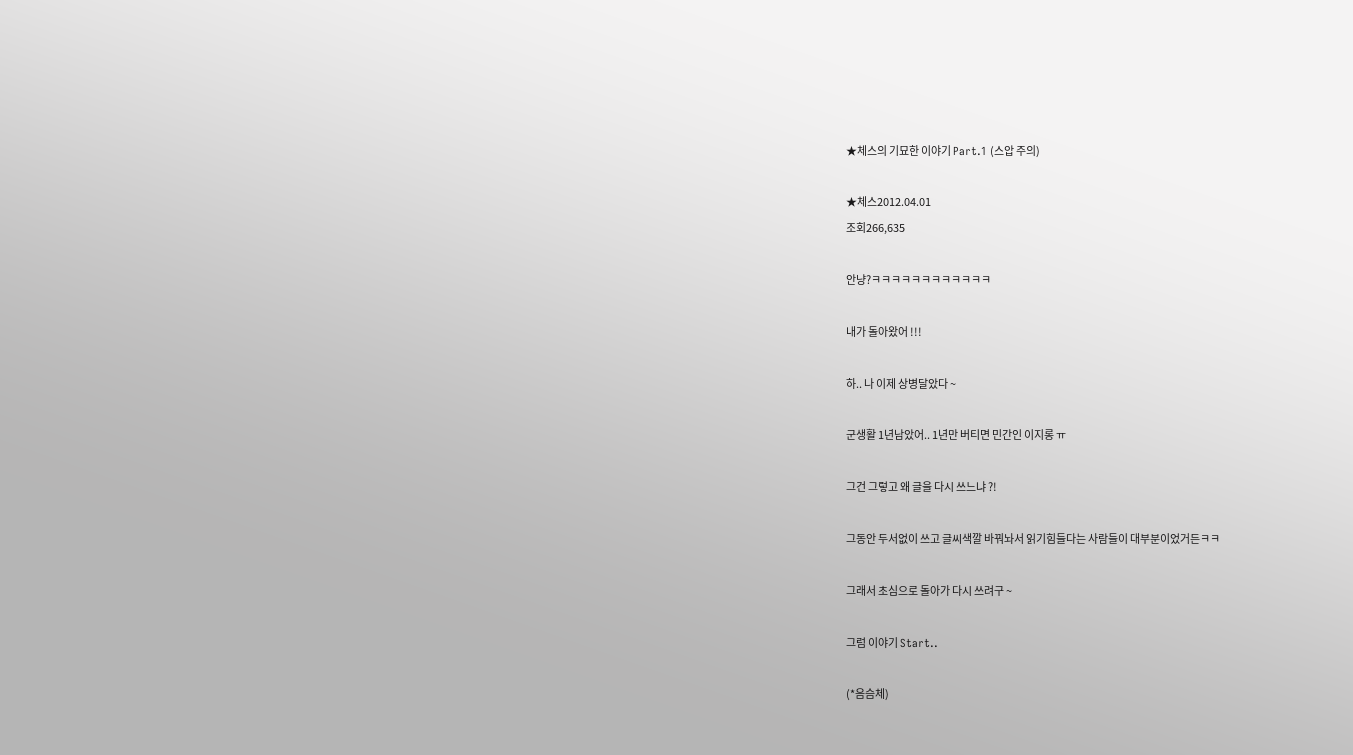★체스의 기묘한 이야기 Part.1 (스압 주의)

★체스2012.04.01
조회266,635

안냥?ㅋㅋㅋㅋㅋㅋㅋㅋㅋㅋㅋㅋ

내가 돌아왔어 !!!

하.. 나 이제 상병달았다 ~

군생활 1년남았어.. 1년만 버티면 민간인 이지롱 ㅠ

그건 그렇고 왜 글을 다시 쓰느냐 ?!

그동안 두서없이 쓰고 글씨색깔 바꿔놔서 읽기힘들다는 사람들이 대부분이었거든ㅋㅋ

그래서 초심으로 돌아가 다시 쓰려구 ~

그럼 이야기 Start..

(*음슴체)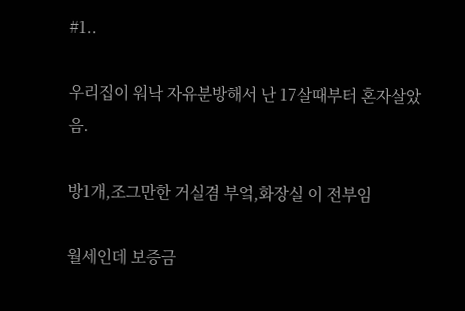#1..

우리집이 워낙 자유분방해서 난 17살때부터 혼자살았음.

방1개,조그만한 거실겸 부엌,화장실 이 전부임

월세인데 보증금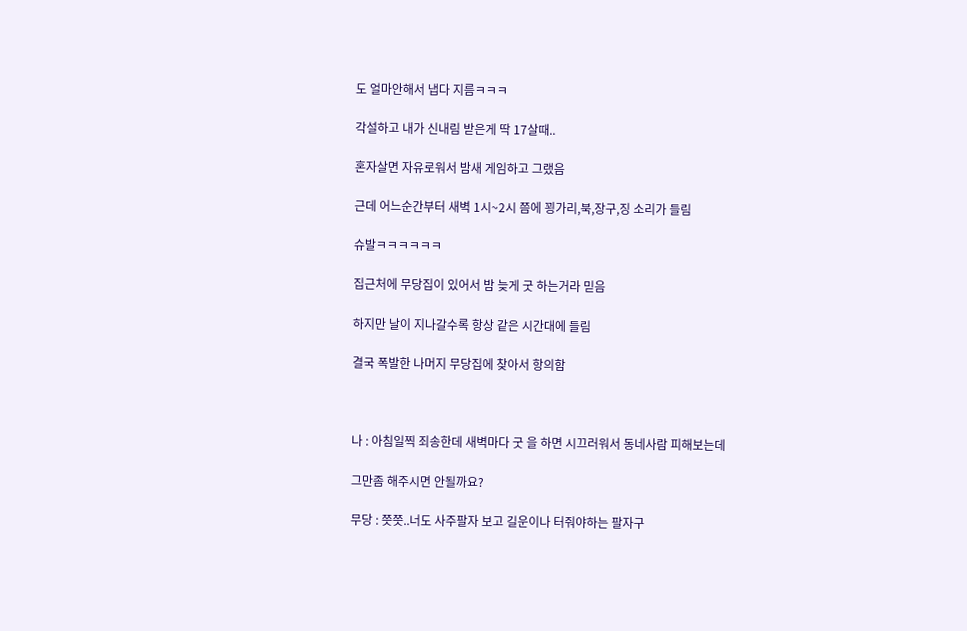도 얼마안해서 냅다 지름ㅋㅋㅋ

각설하고 내가 신내림 받은게 딱 17살때..

혼자살면 자유로워서 밤새 게임하고 그랬음

근데 어느순간부터 새벽 1시~2시 쯤에 꾕가리,북,장구,징 소리가 들림

슈발ㅋㅋㅋㅋㅋㅋ

집근처에 무당집이 있어서 밤 늦게 굿 하는거라 믿음

하지만 날이 지나갈수록 항상 같은 시간대에 들림

결국 폭발한 나머지 무당집에 찾아서 항의함



나 : 아침일찍 죄송한데 새벽마다 굿 을 하면 시끄러워서 동네사람 피해보는데

그만좀 해주시면 안될까요?

무당 : 쯧쯧..너도 사주팔자 보고 길운이나 터줘야하는 팔자구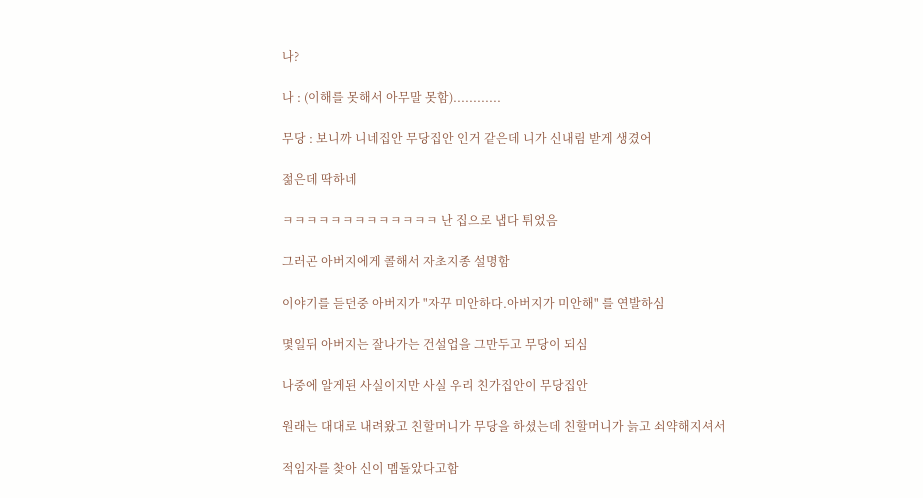나?

나 : (이해를 못해서 아무말 못함)............

무당 : 보니까 니네집안 무당집안 인거 같은데 니가 신내림 받게 생겼어

젊은데 딱하네

ㅋㅋㅋㅋㅋㅋㅋㅋㅋㅋㅋㅋㅋ 난 집으로 냅다 튀었음

그러곤 아버지에게 콜해서 자초지종 설명함

이야기를 듣던중 아버지가 "자꾸 미안하다.아버지가 미안해" 를 연발하심

몇일뒤 아버지는 잘나가는 건설업을 그만두고 무당이 되심

나중에 알게된 사실이지만 사실 우리 친가집안이 무당집안

원래는 대대로 내려왔고 친할머니가 무당을 하셨는데 친할머니가 늙고 쇠약해지셔서

적임자를 찾아 신이 멤돌았다고함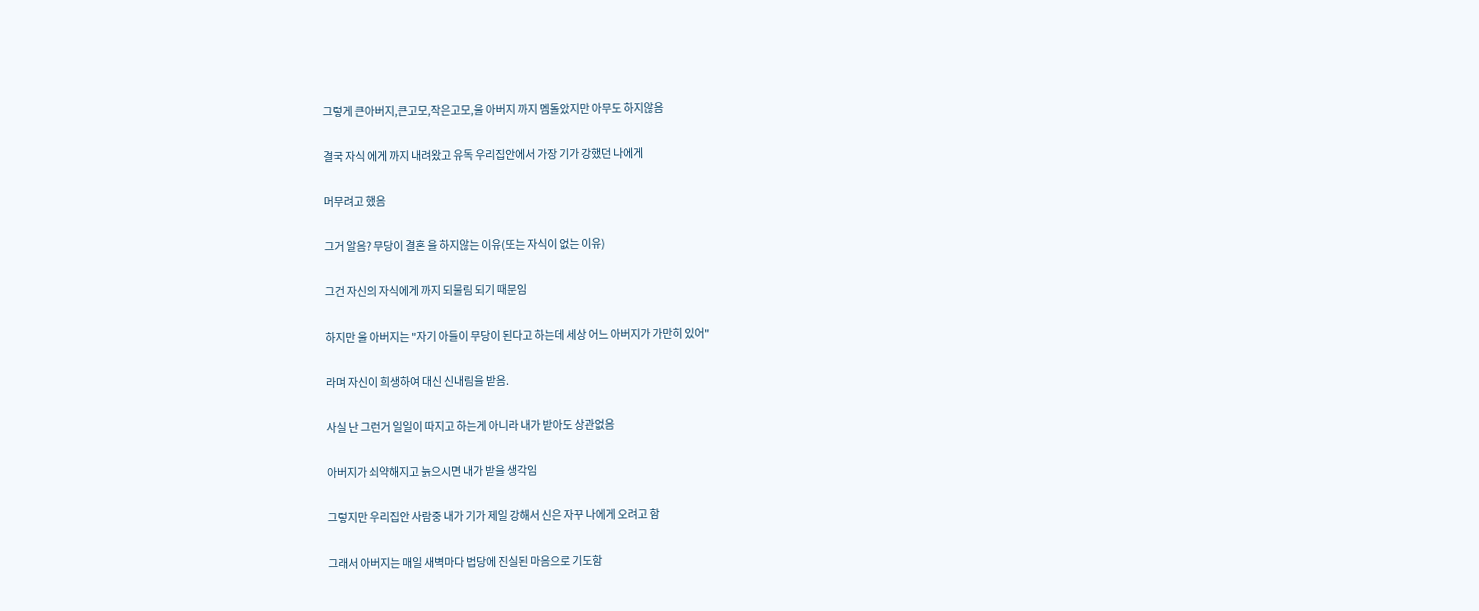그렇게 큰아버지,큰고모,작은고모,울 아버지 까지 멤돌았지만 아무도 하지않음

결국 자식 에게 까지 내려왔고 유독 우리집안에서 가장 기가 강했던 나에게

머무려고 했음

그거 알음? 무당이 결혼 을 하지않는 이유(또는 자식이 없는 이유)

그건 자신의 자식에게 까지 되물림 되기 때문임

하지만 울 아버지는 "자기 아들이 무당이 된다고 하는데 세상 어느 아버지가 가만히 있어"

라며 자신이 희생하여 대신 신내림을 받음.

사실 난 그런거 일일이 따지고 하는게 아니라 내가 받아도 상관없음

아버지가 쇠약해지고 늙으시면 내가 받을 생각임

그렇지만 우리집안 사람중 내가 기가 제일 강해서 신은 자꾸 나에게 오려고 함

그래서 아버지는 매일 새벽마다 법당에 진실된 마음으로 기도함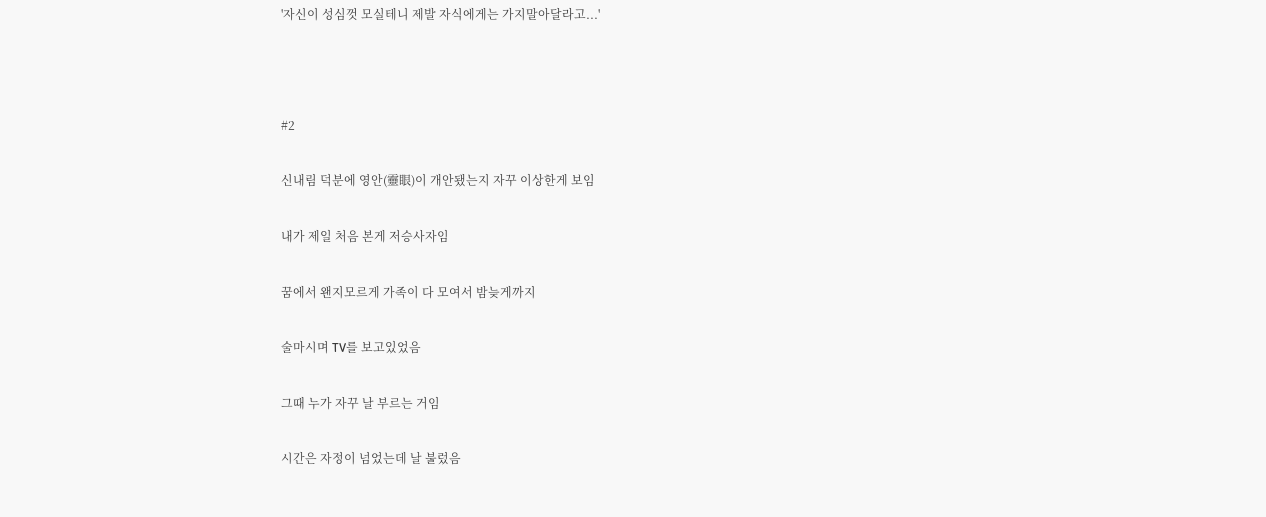'자신이 성심껏 모실테니 제발 자식에게는 가지말아달라고...'



#2

신내림 덕분에 영안(靈眼)이 개안됐는지 자꾸 이상한게 보임

내가 제일 처음 본게 저승사자임

꿈에서 왠지모르게 가족이 다 모여서 밤늦게까지

술마시며 TV를 보고있었음

그때 누가 자꾸 날 부르는 거임

시간은 자정이 넘었는데 날 불렀음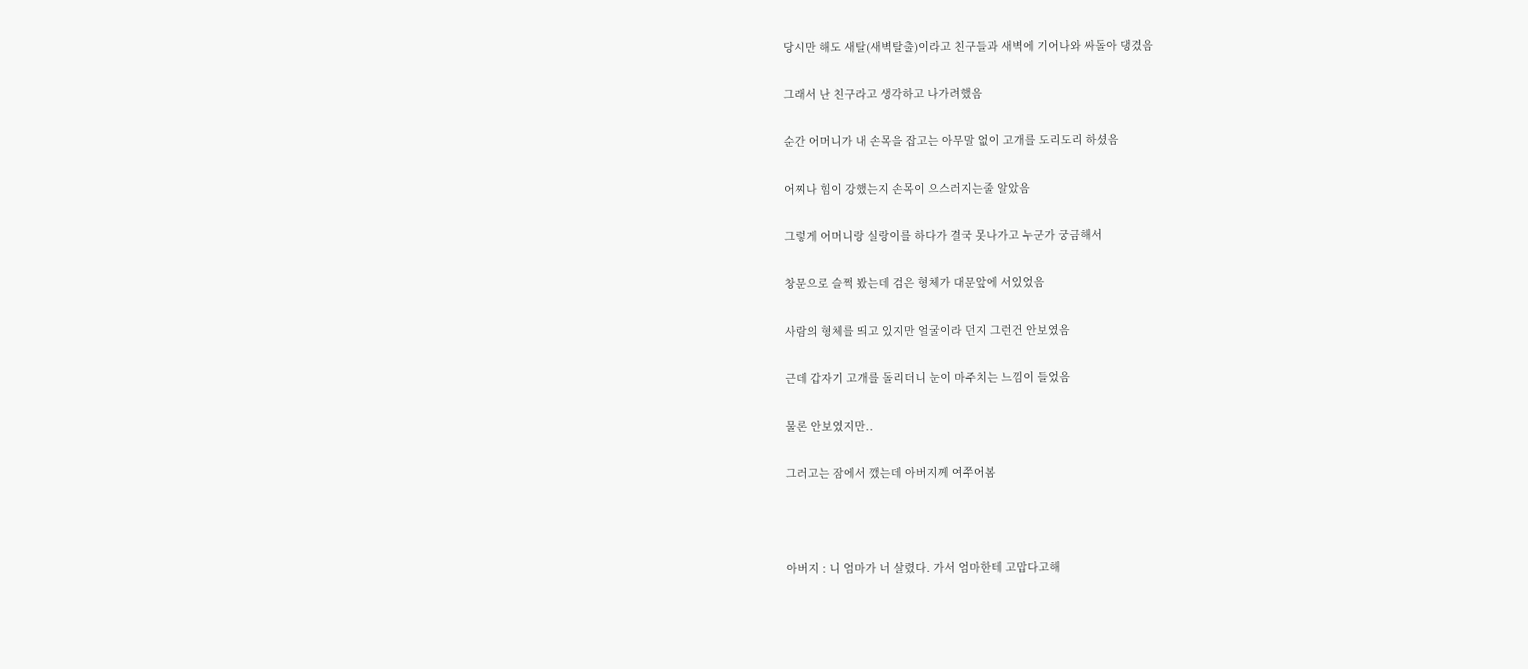당시만 해도 새탈(새벽탈출)이라고 친구들과 새벽에 기어나와 싸돌아 댕겼음

그래서 난 친구라고 생각하고 나가려했음

순간 어머니가 내 손목을 잡고는 아무말 없이 고개를 도리도리 하셨음

어찌나 힘이 강했는지 손목이 으스러지는줄 알았음

그렇게 어머니랑 실랑이를 하다가 결국 못나가고 누군가 궁금해서

창문으로 슬쩍 봤는데 검은 형체가 대문앞에 서있었음

사람의 형체를 띄고 있지만 얼굴이라 던지 그런건 안보였음

근데 갑자기 고개를 돌리더니 눈이 마주치는 느낌이 들었음

물론 안보였지만..

그러고는 잠에서 깼는데 아버지께 여쭈어봄



아버지 : 니 엄마가 너 살렸다. 가서 엄마한테 고맙다고해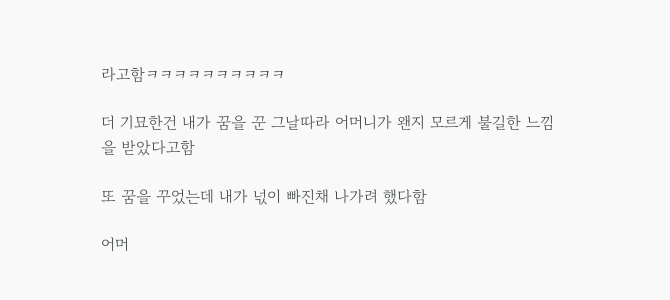라고함ㅋㅋㅋㅋㅋㅋㅋㅋㅋㅋ

더 기묘한건 내가 꿈을 꾼 그날따라 어머니가 왠지 모르게 불길한 느낌을 받았다고함

또 꿈을 꾸었는데 내가 넋이 빠진채 나가려 했다함

어머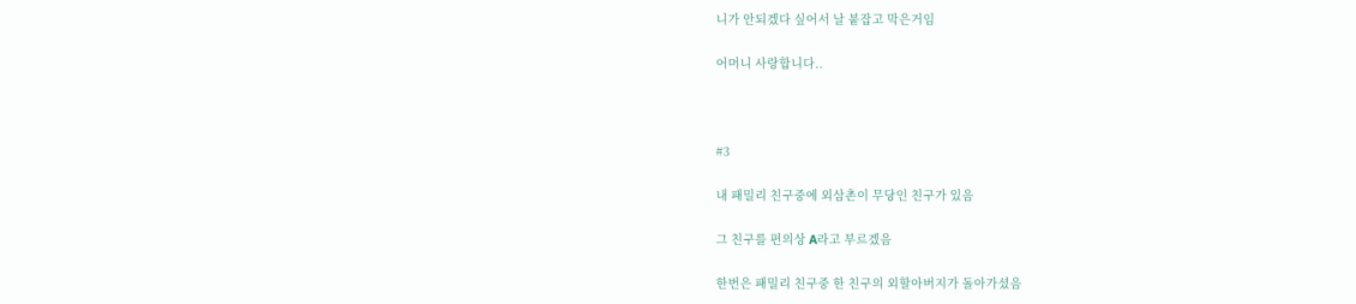니가 안되겠다 싶어서 날 붙잡고 막은거임

어머니 사랑합니다..



#3

내 패밀리 친구중에 외삼촌이 무당인 친구가 있음

그 친구를 편의상 A라고 부르겠음

한번은 패밀리 친구중 한 친구의 외할아버지가 돌아가셨음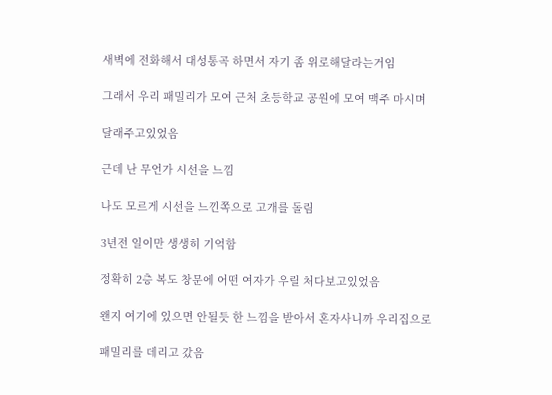새벽에 전화해서 대성통곡 하면서 자기 좀 위로해달라는거임

그래서 우리 패밀리가 모여 근처 초등학교 공원에 모여 맥주 마시며

달래주고있었음

근데 난 무언가 시선을 느낌

나도 모르게 시선을 느낀쪽으로 고개를 돌림

3년전 일이만 생생히 기억함

정확히 2층 복도 창문에 어떤 여자가 우릴 처다보고있었음

왠지 여기에 있으면 안될듯 한 느낌을 받아서 혼자사니까 우리집으로

패밀리를 데리고 갔음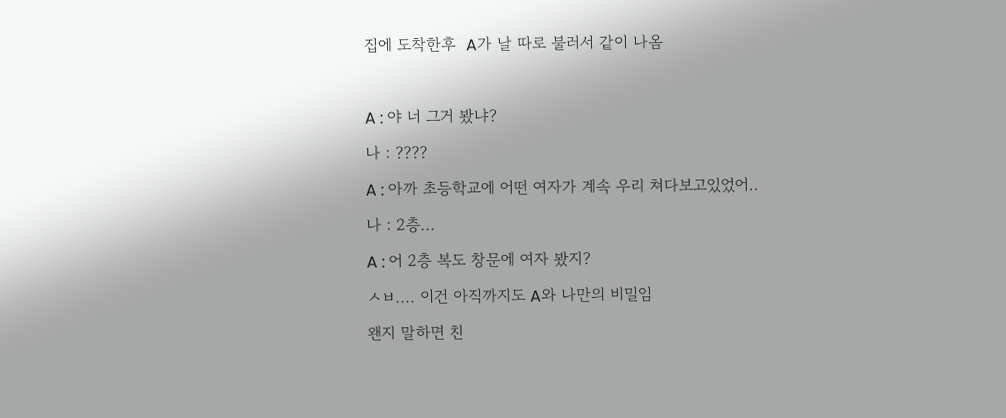집에 도착한후  A가 날 따로 불러서 같이 나옴



A : 야 너 그거 봤냐?

나 : ????

A : 아까 초등학교에 어떤 여자가 계속 우리 쳐다보고있었어..

나 : 2층...

A : 어 2층 복도 창문에 여자 봤지?

ㅅㅂ.... 이건 아직까지도 A와 나만의 비밀임

왠지 말하면 친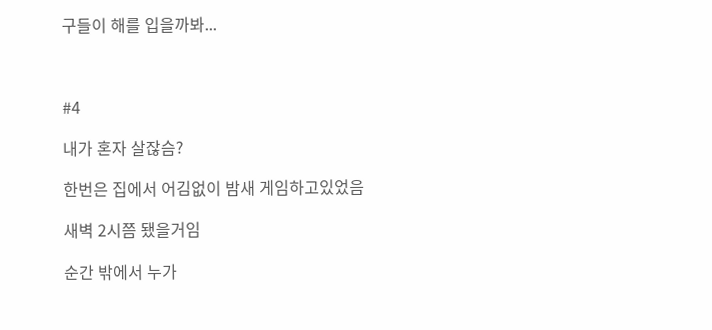구들이 해를 입을까봐...



#4

내가 혼자 살잖슴?

한번은 집에서 어김없이 밤새 게임하고있었음

새벽 2시쯤 됐을거임

순간 밖에서 누가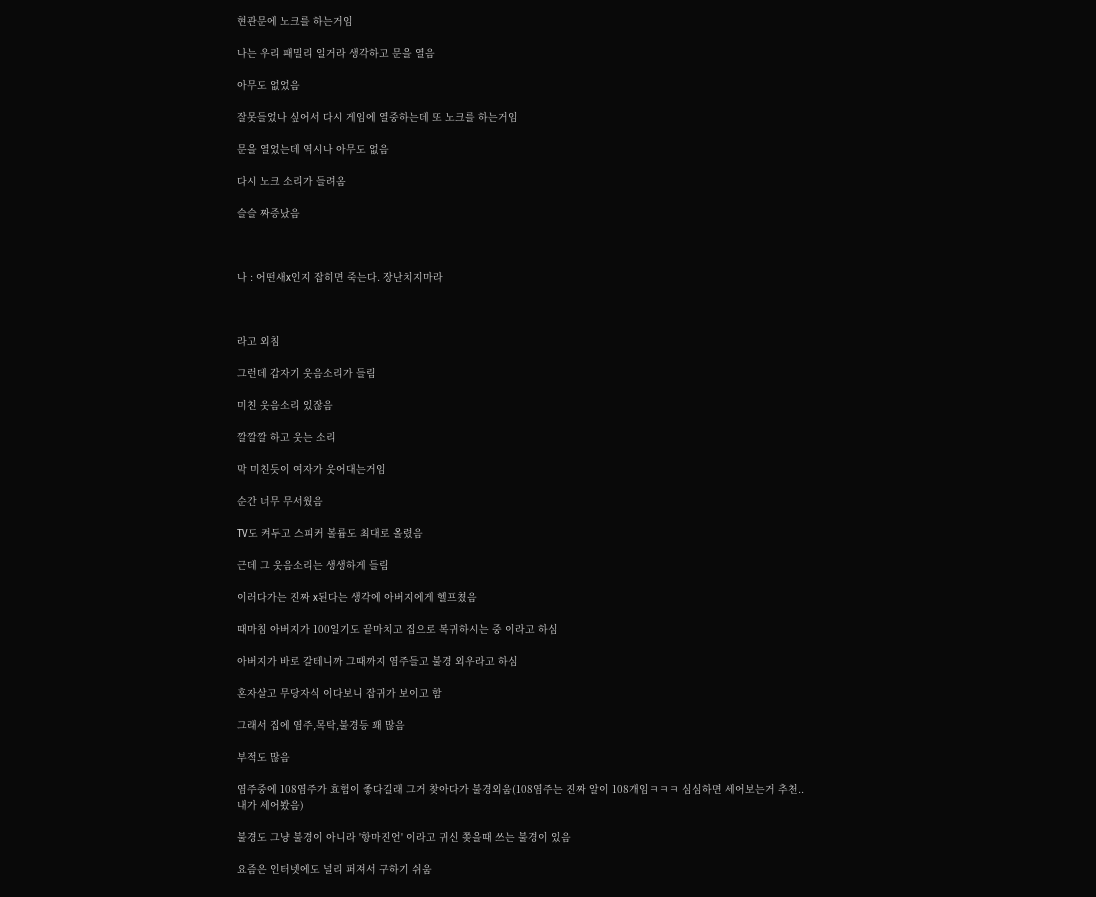현관문에 노크를 하는거임

나는 우리 패밀리 일거라 생각하고 문을 열음

아무도 없었음

잘못들었나 싶어서 다시 게임에 열중하는데 또 노크를 하는거임

문을 열었는데 역시나 아무도 없음

다시 노크 소리가 들려옴

슬슬 짜증났음



나 : 어떤새x인지 잡히면 죽는다. 장난치지마라



라고 외침

그런데 갑자기 웃음소리가 들림

미친 웃음소리 있잖음

깔깔깔 하고 웃는 소리

막 미친듯이 여자가 웃어대는거임

순간 너무 무서웠음

TV도 켜두고 스피커 볼륨도 최대로 올렸음

근데 그 웃음소리는 생생하게 들림

이러다가는 진짜 x된다는 생각에 아버지에게 헬프쳤음

때마침 아버지가 100일기도 끝마치고 집으로 복귀하시는 중 이라고 하심

아버지가 바로 갈테니까 그때까지 염주들고 불경 외우라고 하심

혼자살고 무당자식 이다보니 잡귀가 보이고 함

그래서 집에 염주,목탁,불경등 꽤 많음

부적도 많음

염주중에 108염주가 효험이 좋다길래 그거 찾아다가 불경외움(108염주는 진짜 알이 108개임ㅋㅋㅋ 심심하면 세어보는거 추천..내가 세어봤음)

불경도 그냥 불경이 아니라 '항마진언' 이라고 귀신 쫒을때 쓰는 불경이 있음

요즘은 인터넷에도 널리 퍼져서 구하기 쉬움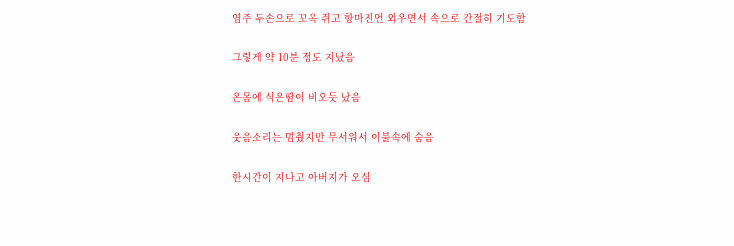염주 두손으로 꼬옥 쥐고 항마진언 외우면서 속으로 간절히 기도함

그렇게 약 10분 정도 지났음

온몸에 식은땀이 비오듯 났음

웃음소리는 멈췄지만 무서워서 이불속에 숨음

한시간이 지나고 아버지가 오심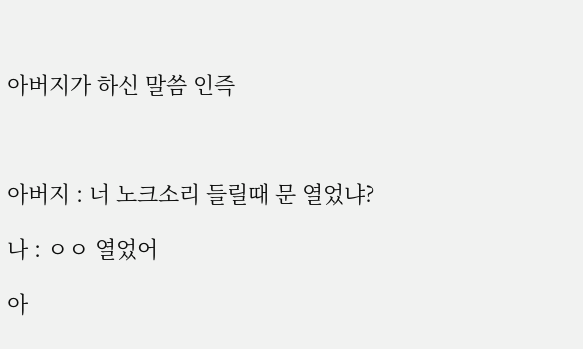아버지가 하신 말씀 인즉



아버지 : 너 노크소리 들릴때 문 열었냐?

나 : ㅇㅇ 열었어

아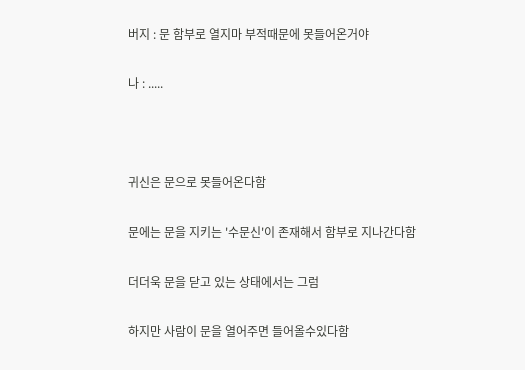버지 : 문 함부로 열지마 부적때문에 못들어온거야

나 : .....



귀신은 문으로 못들어온다함

문에는 문을 지키는 '수문신'이 존재해서 함부로 지나간다함

더더욱 문을 닫고 있는 상태에서는 그럼

하지만 사람이 문을 열어주면 들어올수있다함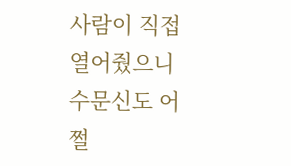사람이 직접 열어줬으니 수문신도 어쩔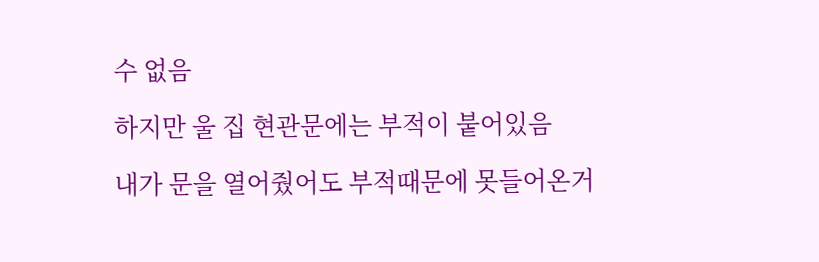수 없음

하지만 울 집 현관문에는 부적이 붙어있음

내가 문을 열어줬어도 부적때문에 못들어온거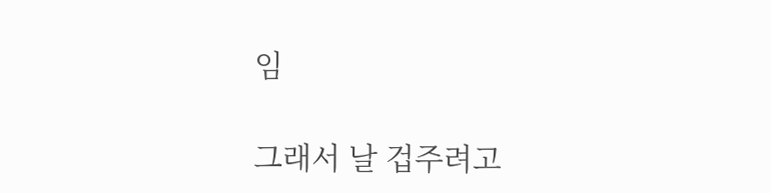임

그래서 날 겁주려고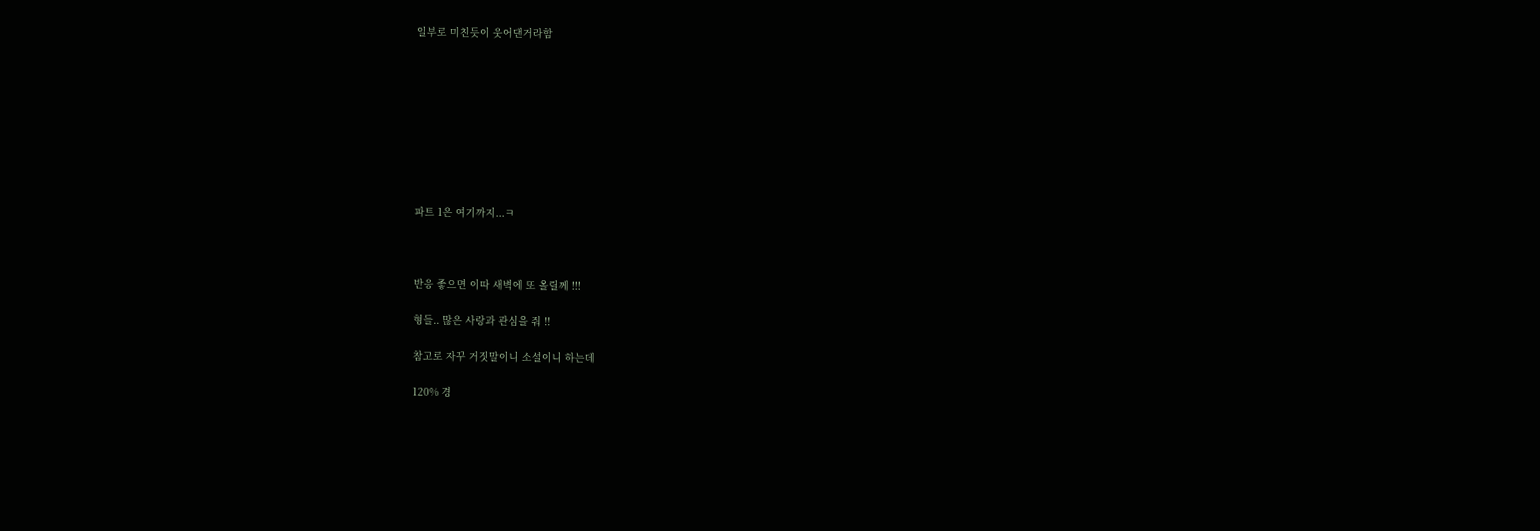일부로 미친듯이 웃어댄거라함









파트 1은 여기까지...ㅋ



반응 좋으면 이따 새벽에 또 올릴께 !!!

형들.. 많은 사랑과 관심을 줘 !!

참고로 자꾸 거짓말이니 소설이니 하는데

120% 경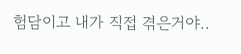험담이고 내가 직접 겪은거야..